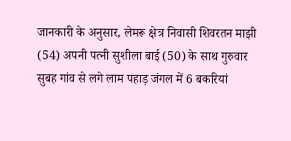जानकारी के अनुसार, लेमरू क्षेत्र निवासी शिवरतन माझी (54) अपनी पत्नी सुशीला बाई (50) के साथ गुरुवार सुबह गांव से लगे लाम पहाड़ जंगल में 6 बकरियां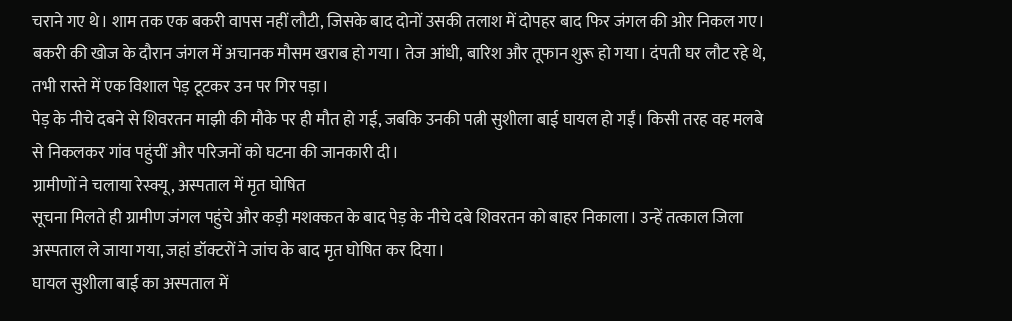चराने गए थे। शाम तक एक बकरी वापस नहीं लौटी, जिसके बाद दोनों उसकी तलाश में दोपहर बाद फिर जंगल की ओर निकल गए।
बकरी की खोज के दौरान जंगल में अचानक मौसम खराब हो गया। तेज आंधी, बारिश और तूफान शुरू हो गया। दंपती घर लौट रहे थे, तभी रास्ते में एक विशाल पेड़ टूटकर उन पर गिर पड़ा।
पेड़ के नीचे दबने से शिवरतन माझी की मौके पर ही मौत हो गई, जबकि उनकी पत्नी सुशीला बाई घायल हो गईं। किसी तरह वह मलबे से निकलकर गांव पहुंचीं और परिजनों को घटना की जानकारी दी।
ग्रामीणों ने चलाया रेस्क्यू, अस्पताल में मृत घोषित
सूचना मिलते ही ग्रामीण जंगल पहुंचे और कड़ी मशक्कत के बाद पेड़ के नीचे दबे शिवरतन को बाहर निकाला। उन्हें तत्काल जिला अस्पताल ले जाया गया, जहां डॉक्टरों ने जांच के बाद मृत घोषित कर दिया।
घायल सुशीला बाई का अस्पताल में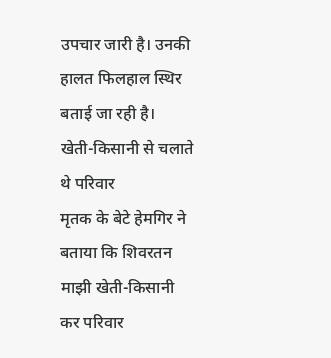उपचार जारी है। उनकी हालत फिलहाल स्थिर बताई जा रही है।
खेती-किसानी से चलाते थे परिवार
मृतक के बेटे हेमगिर ने बताया कि शिवरतन माझी खेती-किसानी कर परिवार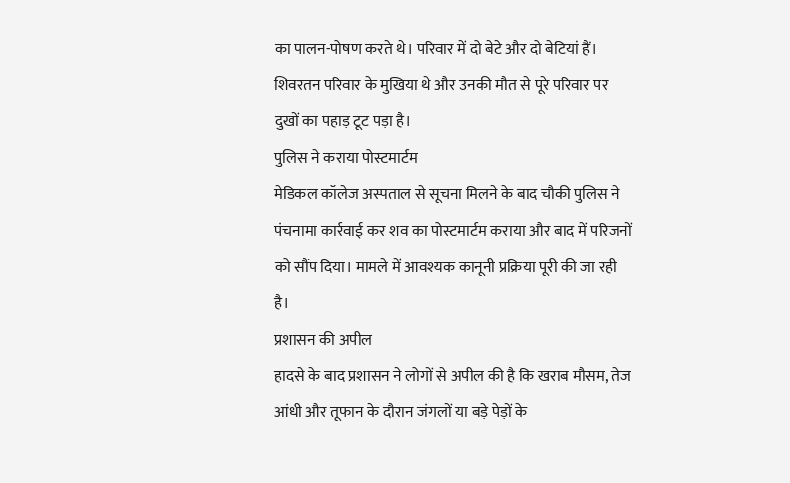का पालन-पोषण करते थे। परिवार में दो बेटे और दो बेटियां हैं। शिवरतन परिवार के मुखिया थे और उनकी मौत से पूरे परिवार पर दुखों का पहाड़ टूट पड़ा है।
पुलिस ने कराया पोस्टमार्टम
मेडिकल कॉलेज अस्पताल से सूचना मिलने के बाद चौकी पुलिस ने पंचनामा कार्रवाई कर शव का पोस्टमार्टम कराया और बाद में परिजनों को सौंप दिया। मामले में आवश्यक कानूनी प्रक्रिया पूरी की जा रही है।
प्रशासन की अपील
हादसे के बाद प्रशासन ने लोगों से अपील की है कि खराब मौसम, तेज आंधी और तूफान के दौरान जंगलों या बड़े पेड़ों के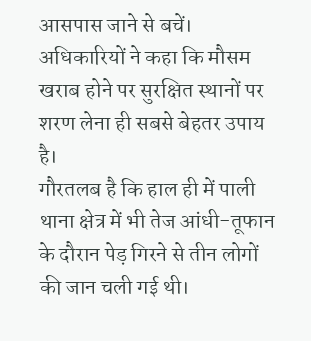आसपास जाने से बचें। अधिकारियों ने कहा कि मौसम खराब होने पर सुरक्षित स्थानों पर शरण लेना ही सबसे बेहतर उपाय है।
गौरतलब है कि हाल ही में पाली थाना क्षेत्र में भी तेज आंधी-तूफान के दौरान पेड़ गिरने से तीन लोगों की जान चली गई थी।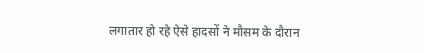लगातार हो रहे ऐसे हादसों ने मौसम के दौरान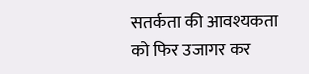सतर्कता की आवश्यकता को फिर उजागर कर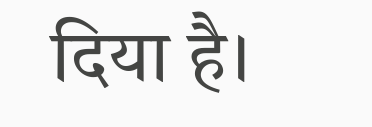दिया है।